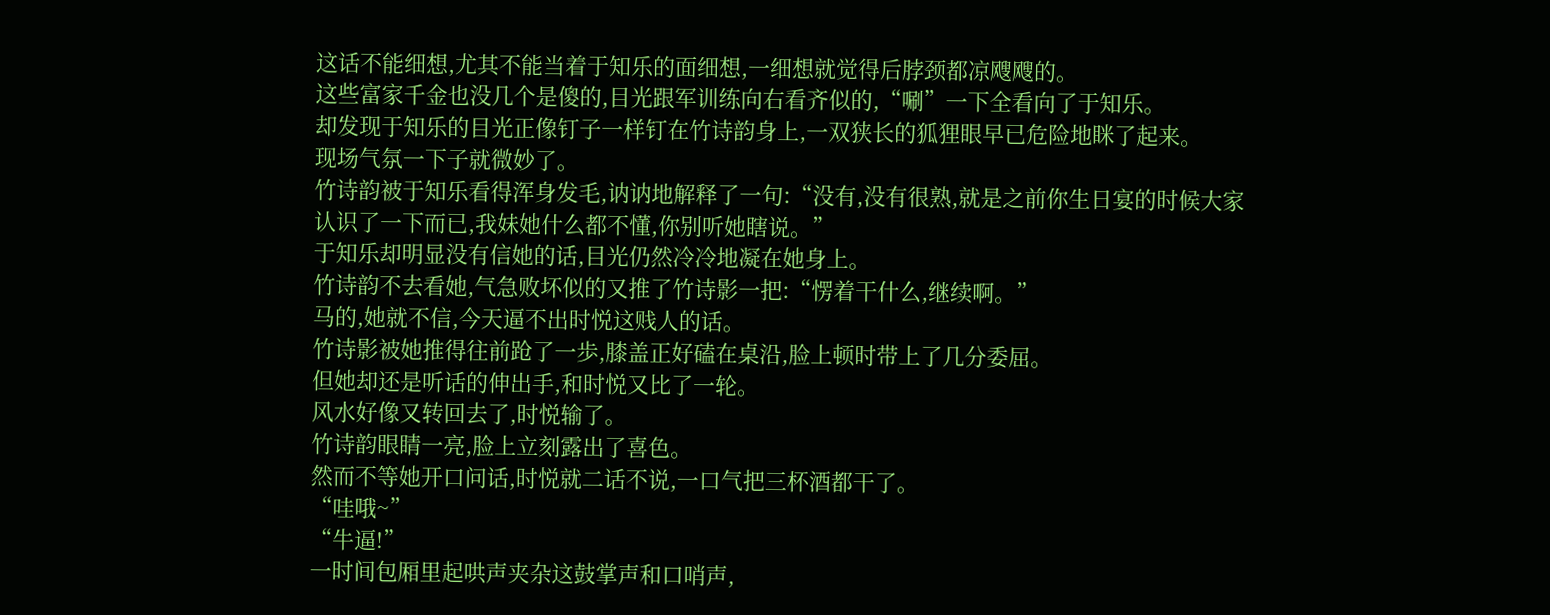这话不能细想,尤其不能当着于知乐的面细想,一细想就觉得后脖颈都凉飕飕的。
这些富家千金也没几个是傻的,目光跟军训练向右看齐似的,“唰”一下全看向了于知乐。
却发现于知乐的目光正像钉子一样钉在竹诗韵身上,一双狭长的狐狸眼早已危险地眯了起来。
现场气氛一下子就微妙了。
竹诗韵被于知乐看得浑身发毛,讷讷地解释了一句:“没有,没有很熟,就是之前你生日宴的时候大家认识了一下而已,我妹她什么都不懂,你别听她瞎说。”
于知乐却明显没有信她的话,目光仍然冷冷地凝在她身上。
竹诗韵不去看她,气急败坏似的又推了竹诗影一把:“愣着干什么,继续啊。”
马的,她就不信,今天逼不出时悦这贱人的话。
竹诗影被她推得往前跄了一歩,膝盖正好磕在桌沿,脸上顿时带上了几分委屈。
但她却还是听话的伸出手,和时悦又比了一轮。
风水好像又转回去了,时悦输了。
竹诗韵眼睛一亮,脸上立刻露出了喜色。
然而不等她开口问话,时悦就二话不说,一口气把三杯酒都干了。
“哇哦~”
“牛逼!”
一时间包厢里起哄声夹杂这鼓掌声和口哨声,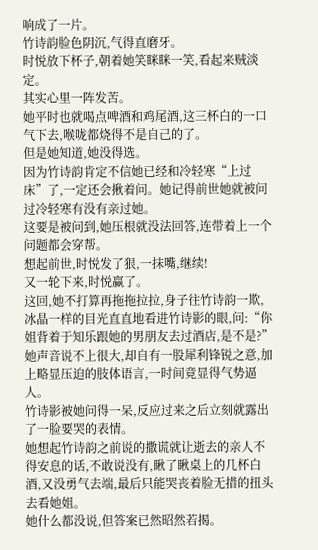响成了一片。
竹诗韵脸色阴沉,气得直磨牙。
时悦放下杯子,朝着她笑眯眯一笑,看起来贼淡定。
其实心里一阵发苦。
她平时也就喝点啤酒和鸡尾酒,这三杯白的一口气下去,喉咙都烧得不是自己的了。
但是她知道,她没得选。
因为竹诗韵肯定不信她已经和冷轻寒“上过床”了,一定还会揪着问。她记得前世她就被问过冷轻寒有没有亲过她。
这要是被问到,她压根就没法回答,连带着上一个问题都会穿帮。
想起前世,时悦发了狠,一抹嘴,继续!
又一轮下来,时悦赢了。
这回,她不打算再拖拖拉拉,身子往竹诗韵一欺,冰晶一样的目光直直地看进竹诗影的眼,问:“你姐背着于知乐跟她的男朋友去过酒店,是不是?”
她声音说不上很大,却自有一股犀利锋锐之意,加上略显压迫的肢体语言,一时间竟显得气势逼人。
竹诗影被她问得一呆,反应过来之后立刻就露出了一脸要哭的表情。
她想起竹诗韵之前说的撒谎就让逝去的亲人不得安息的话,不敢说没有,瞅了瞅桌上的几杯白酒,又没勇气去端,最后只能哭丧着脸无措的扭头去看她姐。
她什么都没说,但答案已然昭然若揭。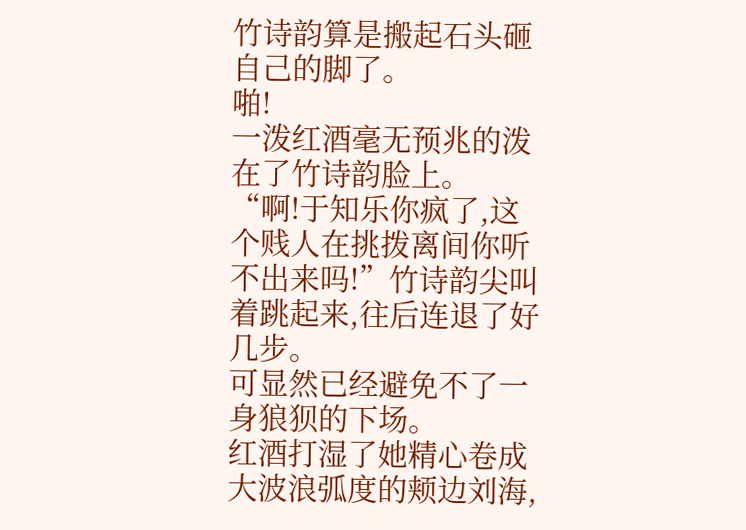竹诗韵算是搬起石头砸自己的脚了。
啪!
一泼红酒毫无预兆的泼在了竹诗韵脸上。
“啊!于知乐你疯了,这个贱人在挑拨离间你听不出来吗!”竹诗韵尖叫着跳起来,往后连退了好几步。
可显然已经避免不了一身狼狈的下场。
红酒打湿了她精心卷成大波浪弧度的颊边刘海,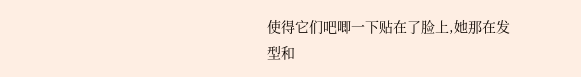使得它们吧唧一下贴在了脸上,她那在发型和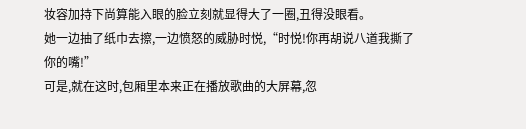妆容加持下尚算能入眼的脸立刻就显得大了一圈,丑得没眼看。
她一边抽了纸巾去擦,一边愤怒的威胁时悦,“时悦!你再胡说八道我撕了你的嘴!”
可是,就在这时,包厢里本来正在播放歌曲的大屏幕,忽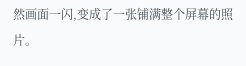然画面一闪,变成了一张铺满整个屏幕的照片。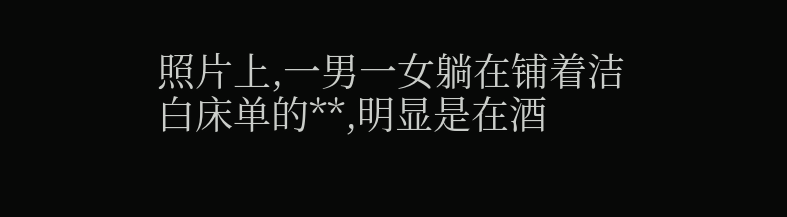照片上,一男一女躺在铺着洁白床单的**,明显是在酒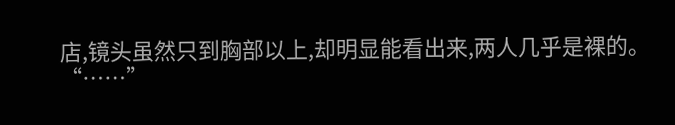店,镜头虽然只到胸部以上,却明显能看出来,两人几乎是裸的。
“……”